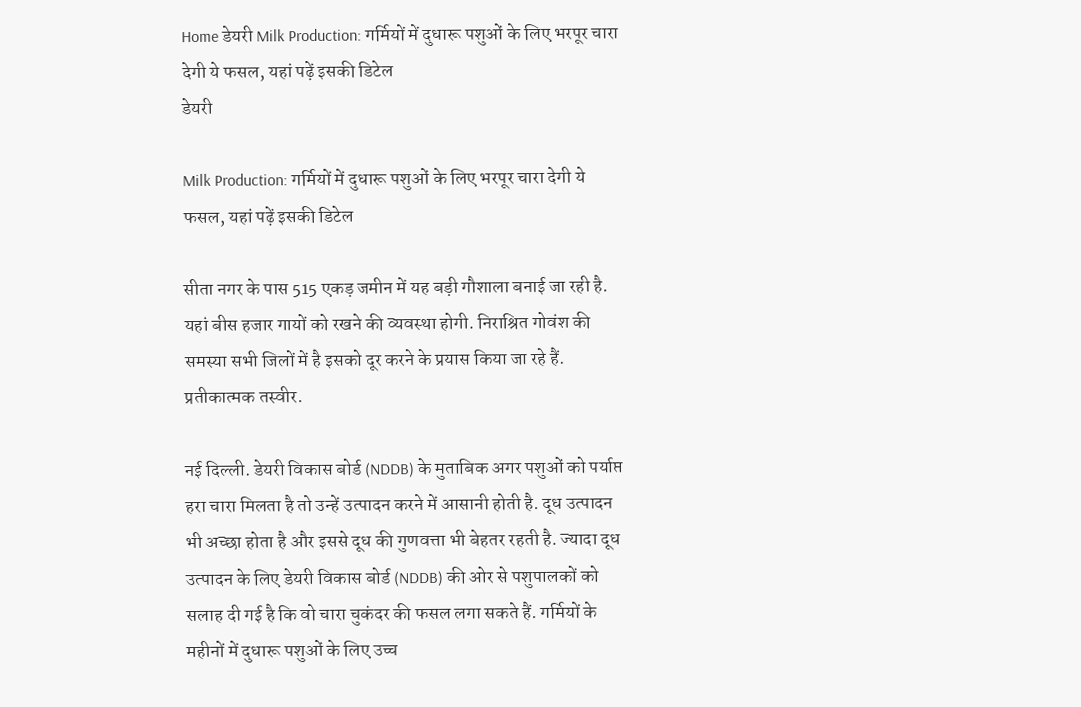Home डेयरी Milk Production: गर्मियों में दुधारू पशुओं के लिए भरपूर चारा देगी ये फसल, यहां पढ़ें इसकी डिटेल
डेयरी

Milk Production: गर्मियों में दुधारू पशुओं के लिए भरपूर चारा देगी ये फसल, यहां पढ़ें इसकी डिटेल

सीता नगर के पास 515 एकड़ जमीन में यह बड़ी गौशाला बनाई जा रही है. यहां बीस हजार गायों को रखने की व्यवस्था होगी. निराश्रित गोवंश की समस्या सभी जिलों में है इसको दूर करने के प्रयास किया जा रहे हैं.
प्रतीकात्मक तस्वीर.

नई दिल्ली. डेयरी विकास बोर्ड (NDDB) के मुताबिक अगर पशुओं को पर्याप्त हरा चारा मिलता है तो उन्हें उत्पादन करने में आसानी होती है. दूध उत्पादन भी अच्छा होता है और इससे दूध की गुणवत्ता भी बेहतर रहती है. ज्यादा दूध उत्पादन के लिए डेयरी विकास बोर्ड (NDDB) की ओर से पशुपालकों को सलाह दी गई है कि वो चारा चुकंदर की फसल लगा सकते हैं. गर्मियों के महीनों में दुधारू पशुओं के लिए उच्च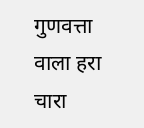गुणवत्ता वाला हरा चारा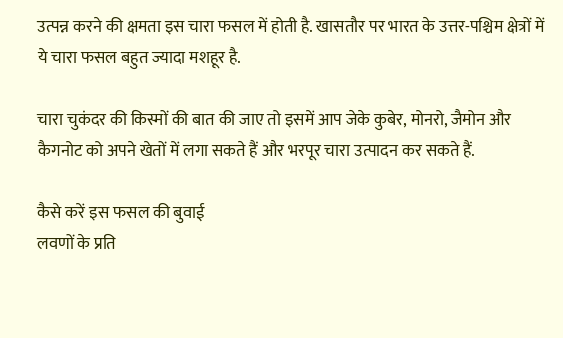उत्पन्न करने की क्षमता इस चारा फसल में होती है. खासतौर पर भारत के उत्तर-पश्चिम क्षेत्रों में ये चारा फसल बहुत ज्यादा मशहूर है.

चारा चुकंदर की किस्मों की बात की जाए तो इसमें आप जेके कुबेर, मोनरो, जैमोन और कैगनोट को अपने खेतों में लगा सकते हैं और भरपूर चारा उत्पादन कर सकते हैं.

कैसे करें इस फसल की बुवाई
लवणों के प्रति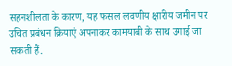सहनशीलता के कारण, यह फसल लवणीय क्षारीय जमीन पर उचित प्रबंधन क्रियाएं अपनाकर कामयाबी के साथ उगाई जा सकती हैं.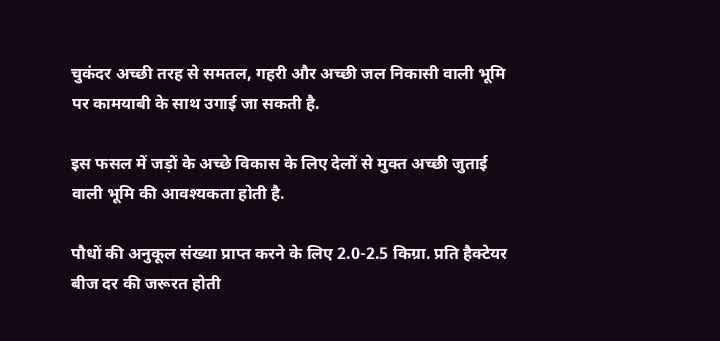चुकंदर अच्छी तरह से समतल, गहरी और अच्छी जल निकासी वाली भूमि पर कामयाबी के साथ उगाई जा सकती है.

इस फसल में जड़ों के अच्छे विकास के लिए देलों से मुक्त अच्छी जुताई वाली भूमि की आवश्यकता होती है.

पौधों की अनुकूल संख्या प्राप्त करने के लिए 2.0-2.5 किग्रा. प्रति हैक्टेयर बीज दर की जरूरत होती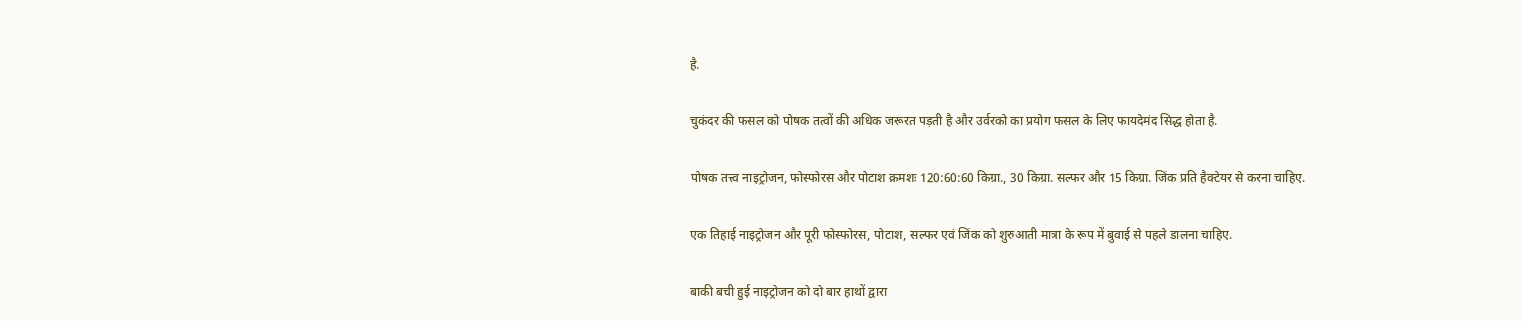है.

चुकंदर की फसल को पोषक तत्वों की अधिक जरूरत पड़ती है और उर्वरको का प्रयोग फसल के लिए फायदेमंद सिद्ध होता है.

पोषक तत्त्व नाइट्रोजन, फोस्फोरस और पोटाश क्रमशः 120:60:60 किग्रा., 30 किग्रा. सल्फर और 15 किग्रा. जिंक प्रति हैक्टेयर से करना चाहिए.

एक तिहाई नाइट्रोजन और पूरी फोस्फोरस, पोटाश, सल्फर एवं जिंक को शुरुआती मात्रा के रूप में बुवाई से पहले डालना चाहिए.

बाकी बची हुई नाइट्रोजन को दो बार हाथों द्वारा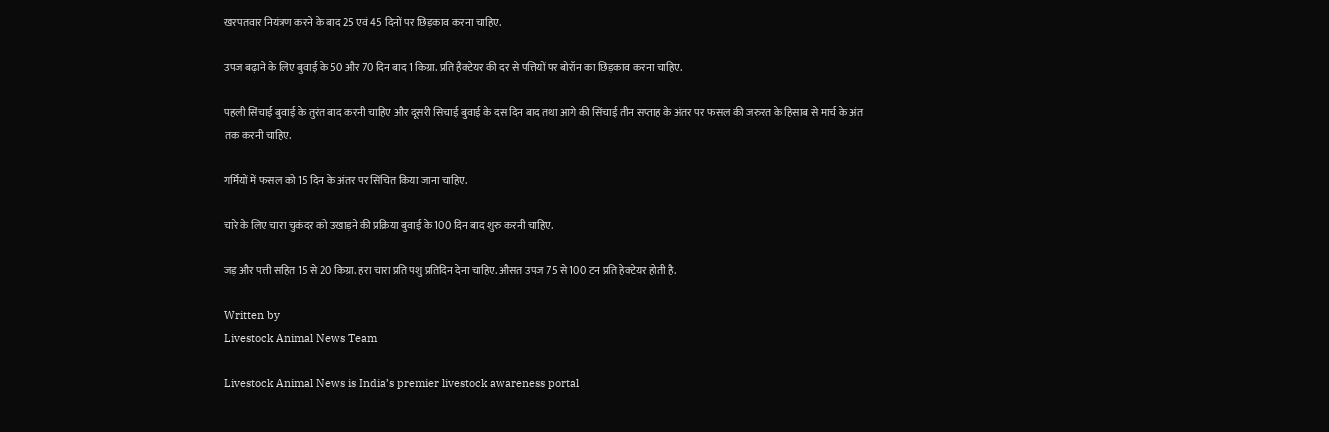खरपतवार नियंत्रण करने के बाद 25 एवं 45 दिनों पर छिड़काव करना चाहिए.

उपज बढ़ाने के लिए बुवाई के 50 और 70 दिन बाद 1 किग्रा. प्रति हैक्टेयर की दर से पत्तियों पर बोरॉन का छिड़काव करना चाहिए.

पहली सिंचाई बुवाई के तुरंत बाद करनी चाहिए और दूसरी सिचाई बुवाई के दस दिन बाद तथा आगे की सिंचाई तीन सप्ताह के अंतर पर फसल की जरुरत के हिसाब से मार्च के अंत तक करनी चाहिए.

गर्मियों में फसल को 15 दिन के अंतर पर सिंचित किया जाना चाहिए.

चारे के लिए चारा चुकंदर को उखाड़ने की प्रक्रिया बुवाई के 100 दिन बाद शुरु करनी चाहिए.

जड़ और पत्ती सहित 15 से 20 किग्रा. हरा चारा प्रति पशु प्रतिदिन देना चाहिए. औसत उपज 75 से 100 टन प्रति हेक्टेयर होती है.

Written by
Livestock Animal News Team

Livestock Animal News is India’s premier livestock awareness portal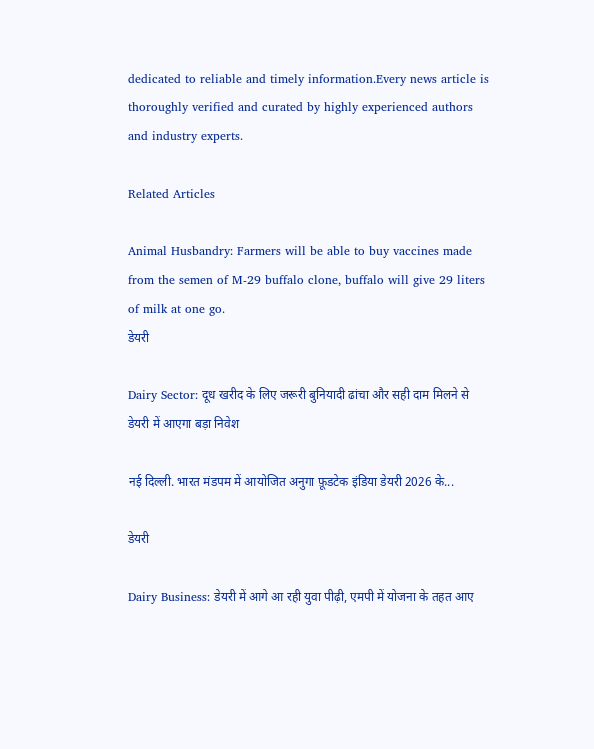dedicated to reliable and timely information.Every news article is thoroughly verified and curated by highly experienced authors and industry experts.

Related Articles

Animal Husbandry: Farmers will be able to buy vaccines made from the semen of M-29 buffalo clone, buffalo will give 29 liters of milk at one go.
डेयरी

Dairy Sector: दूध खरीद के लिए जरूरी बुनियादी ढांचा और सही दाम मिलने से डेयरी में आएगा बड़ा निवेश

नई दिल्ली. भारत मंडपम में आयोजित अनुगा फ़ूडटेक इंडिया डेयरी 2026 के...

डेयरी

Dairy Business: डेयरी में आगे आ रही युवा पीढ़ी, एमपी में योजना के तहत आए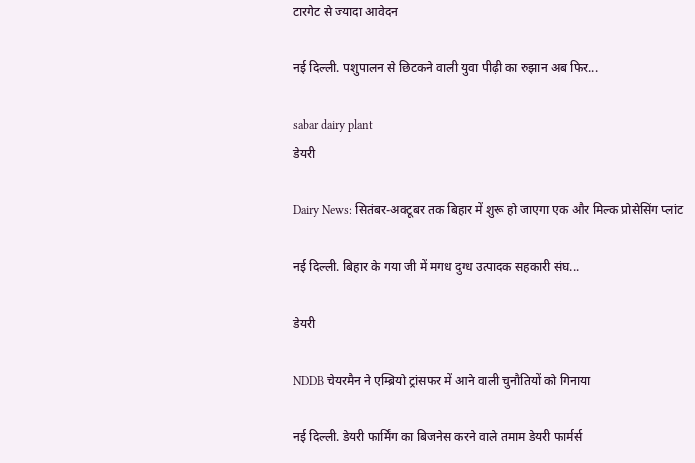टारगेट से ज्यादा आवेदन

नई दिल्ली. पशुपालन से छिटकने वाली युवा पीढ़ी का रुझान अब फिर...

sabar dairy plant
डेयरी

Dairy News: सितंबर-अक्टूबर तक बिहार में शुरू हो जाएगा एक और मिल्क प्रोसेसिंग प्लांट

नई दिल्ली. बिहार के गया जी में मगध दुग्ध उत्पादक सहकारी संघ...

डेयरी

NDDB चेयरमैन ने एम्ब्रियो ट्रांसफर में आने वाली चुनौतियों को गिनाया

नई दिल्ली. डेयरी फार्मिंग का बिजनेस करने वाले तमाम डेयरी फार्मर्स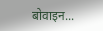बोवाइन...